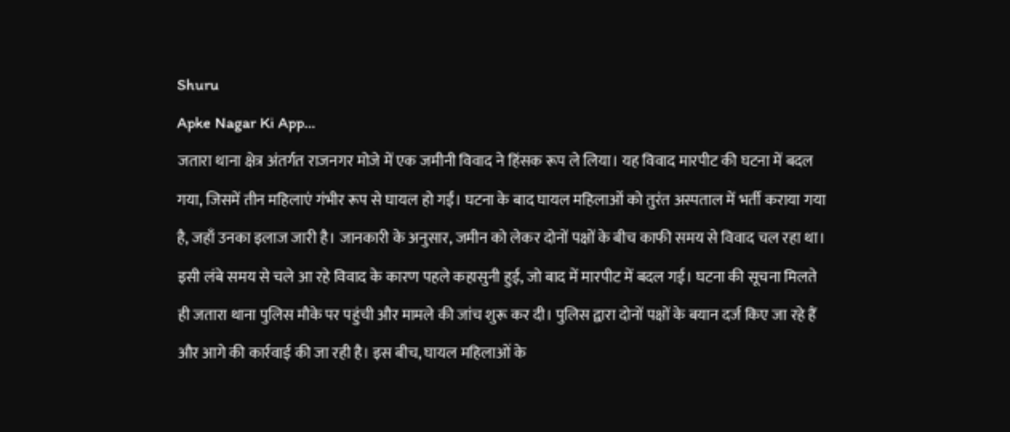Shuru
Apke Nagar Ki App…
जतारा थाना क्षेत्र अंतर्गत राजनगर मोजे में एक जमीनी विवाद ने हिंसक रूप ले लिया। यह विवाद मारपीट की घटना में बदल गया, जिसमें तीन महिलाएं गंभीर रूप से घायल हो गईं। घटना के बाद घायल महिलाओं को तुरंत अस्पताल में भर्ती कराया गया है, जहाँ उनका इलाज जारी है। जानकारी के अनुसार, जमीन को लेकर दोनों पक्षों के बीच काफी समय से विवाद चल रहा था। इसी लंबे समय से चले आ रहे विवाद के कारण पहले कहासुनी हुई, जो बाद में मारपीट में बदल गई। घटना की सूचना मिलते ही जतारा थाना पुलिस मौके पर पहुंची और मामले की जांच शुरू कर दी। पुलिस द्वारा दोनों पक्षों के बयान दर्ज किए जा रहे हैं और आगे की कार्रवाई की जा रही है। इस बीच, घायल महिलाओं के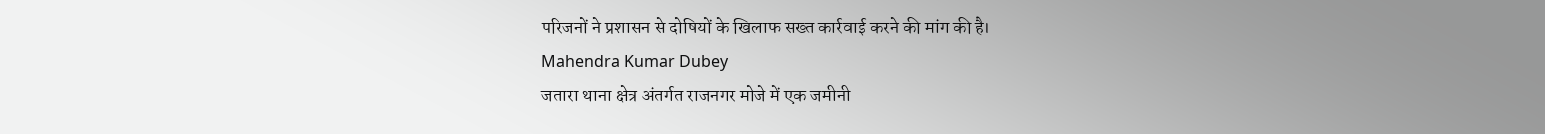परिजनों ने प्रशासन से दोषियों के खिलाफ सख्त कार्रवाई करने की मांग की है।
Mahendra Kumar Dubey
जतारा थाना क्षेत्र अंतर्गत राजनगर मोजे में एक जमीनी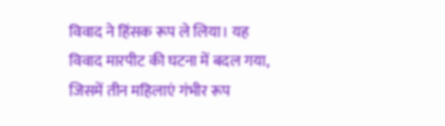विवाद ने हिंसक रूप ले लिया। यह विवाद मारपीट की घटना में बदल गया, जिसमें तीन महिलाएं गंभीर रूप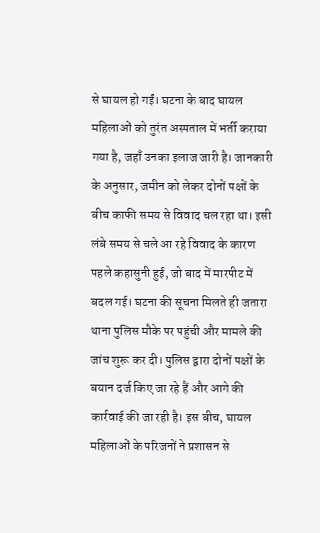से घायल हो गईं। घटना के बाद घायल महिलाओं को तुरंत अस्पताल में भर्ती कराया गया है, जहाँ उनका इलाज जारी है। जानकारी के अनुसार, जमीन को लेकर दोनों पक्षों के बीच काफी समय से विवाद चल रहा था। इसी लंबे समय से चले आ रहे विवाद के कारण पहले कहासुनी हुई, जो बाद में मारपीट में बदल गई। घटना की सूचना मिलते ही जतारा थाना पुलिस मौके पर पहुंची और मामले की जांच शुरू कर दी। पुलिस द्वारा दोनों पक्षों के बयान दर्ज किए जा रहे हैं और आगे की कार्रवाई की जा रही है। इस बीच, घायल महिलाओं के परिजनों ने प्रशासन से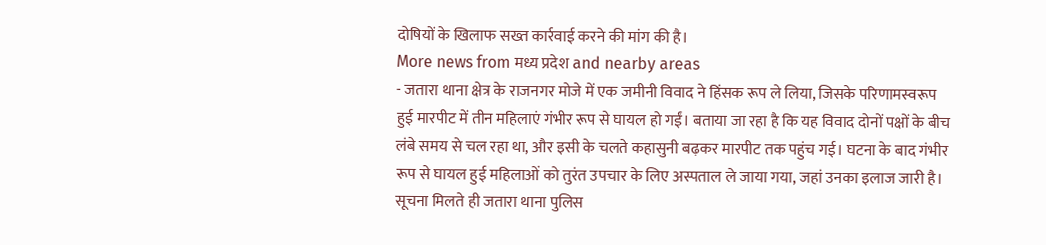दोषियों के खिलाफ सख्त कार्रवाई करने की मांग की है।
More news from मध्य प्रदेश and nearby areas
- जतारा थाना क्षेत्र के राजनगर मोजे में एक जमीनी विवाद ने हिंसक रूप ले लिया, जिसके परिणामस्वरूप हुई मारपीट में तीन महिलाएं गंभीर रूप से घायल हो गईं। बताया जा रहा है कि यह विवाद दोनों पक्षों के बीच लंबे समय से चल रहा था, और इसी के चलते कहासुनी बढ़कर मारपीट तक पहुंच गई। घटना के बाद गंभीर रूप से घायल हुई महिलाओं को तुरंत उपचार के लिए अस्पताल ले जाया गया, जहां उनका इलाज जारी है। सूचना मिलते ही जतारा थाना पुलिस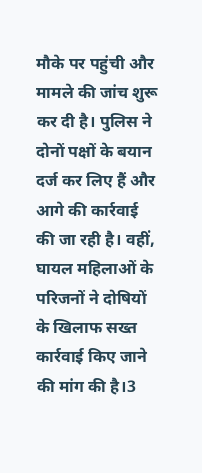मौके पर पहुंची और मामले की जांच शुरू कर दी है। पुलिस ने दोनों पक्षों के बयान दर्ज कर लिए हैं और आगे की कार्रवाई की जा रही है। वहीं, घायल महिलाओं के परिजनों ने दोषियों के खिलाफ सख्त कार्रवाई किए जाने की मांग की है।3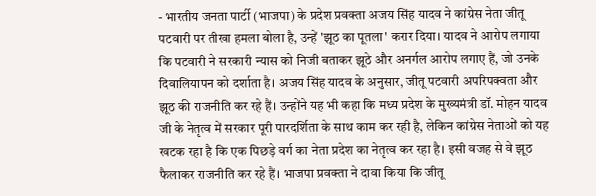- भारतीय जनता पार्टी (भाजपा) के प्रदेश प्रवक्ता अजय सिंह यादव ने कांग्रेस नेता जीतू पटवारी पर तीखा हमला बोला है, उन्हें 'झूठ का पूतला' करार दिया। यादव ने आरोप लगाया कि पटवारी ने सरकारी न्यास को निजी बताकर झूठे और अनर्गल आरोप लगाए हैं, जो उनके दिवालियापन को दर्शाता है। अजय सिंह यादव के अनुसार, जीतू पटवारी अपरिपक्वता और झूठ की राजनीति कर रहे हैं। उन्होंने यह भी कहा कि मध्य प्रदेश के मुख्यमंत्री डॉ. मोहन यादव जी के नेतृत्व में सरकार पूरी पारदर्शिता के साथ काम कर रही है, लेकिन कांग्रेस नेताओं को यह खटक रहा है कि एक पिछड़े वर्ग का नेता प्रदेश का नेतृत्व कर रहा है। इसी वजह से वे झूठ फैलाकर राजनीति कर रहे हैं। भाजपा प्रवक्ता ने दावा किया कि जीतू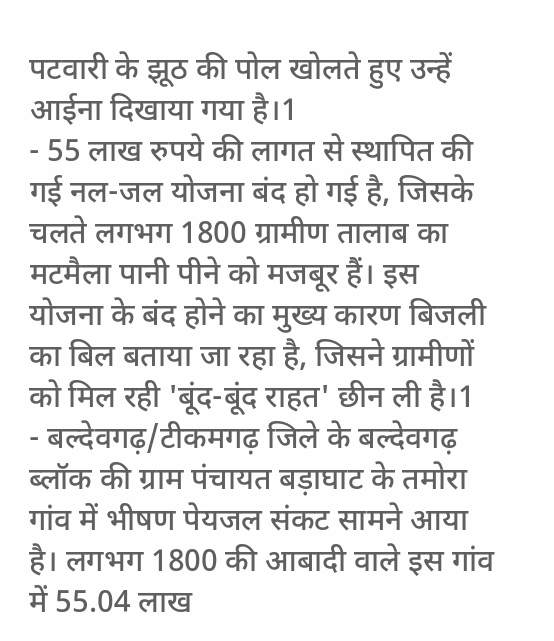पटवारी के झूठ की पोल खोलते हुए उन्हें आईना दिखाया गया है।1
- 55 लाख रुपये की लागत से स्थापित की गई नल-जल योजना बंद हो गई है, जिसके चलते लगभग 1800 ग्रामीण तालाब का मटमैला पानी पीने को मजबूर हैं। इस योजना के बंद होने का मुख्य कारण बिजली का बिल बताया जा रहा है, जिसने ग्रामीणों को मिल रही 'बूंद-बूंद राहत' छीन ली है।1
- बल्देवगढ़/टीकमगढ़ जिले के बल्देवगढ़ ब्लॉक की ग्राम पंचायत बड़ाघाट के तमोरा गांव में भीषण पेयजल संकट सामने आया है। लगभग 1800 की आबादी वाले इस गांव में 55.04 लाख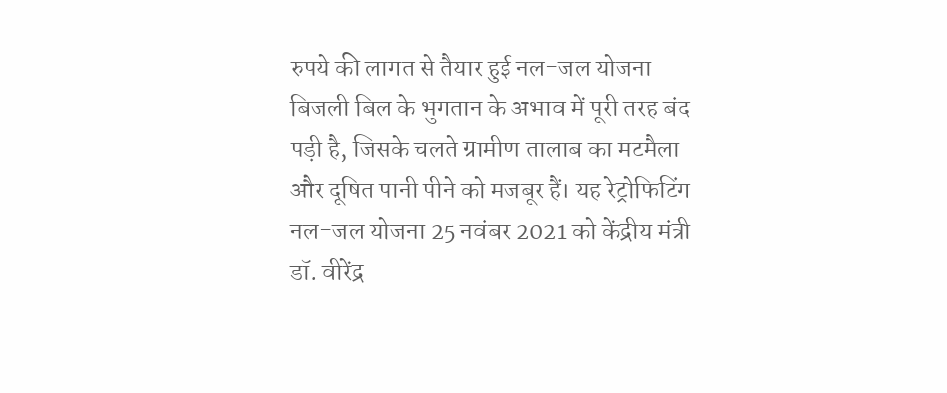रुपये की लागत से तैयार हुई नल-जल योजना बिजली बिल के भुगतान के अभाव में पूरी तरह बंद पड़ी है, जिसके चलते ग्रामीण तालाब का मटमैला और दूषित पानी पीने को मजबूर हैं। यह रेट्रोफिटिंग नल-जल योजना 25 नवंबर 2021 को केंद्रीय मंत्री डॉ. वीरेंद्र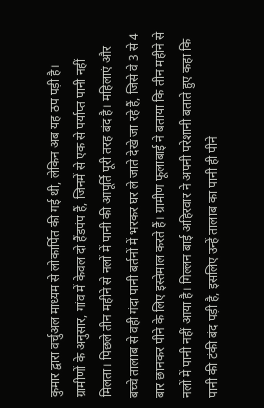कुमार द्वारा वर्चुअल माध्यम से लोकार्पित की गई थी, लेकिन अब यह ठप पड़ी है। ग्रामीणों के अनुसार, गांव में केवल दो हैंडपंप हैं, जिनमें से एक से पर्याप्त पानी नहीं मिलता। पिछले तीन महीने से नलों में पानी की आपूर्ति पूरी तरह बंद है। महिलाएं और बच्चे तालाब से वही गंदा पानी बर्तनों में भरकर घर ले जाते देखे जा रहे हैं, जिसे वे 3 से 4 बार छानकर पीने के लिए इस्तेमाल करते हैं। ग्रामीण फूलाबाई ने बताया कि तीन महीने से नलों में पानी नहीं आया है। गिल्लन बाई अहिरवार ने अपनी परेशानी बताते हुए कहा कि पानी की टंकी बंद पड़ी है, इसलिए उन्हें तालाब का पानी ही पीने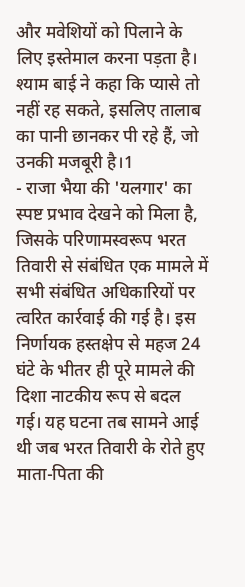और मवेशियों को पिलाने के लिए इस्तेमाल करना पड़ता है। श्याम बाई ने कहा कि प्यासे तो नहीं रह सकते, इसलिए तालाब का पानी छानकर पी रहे हैं, जो उनकी मजबूरी है।1
- राजा भैया की 'यलगार' का स्पष्ट प्रभाव देखने को मिला है, जिसके परिणामस्वरूप भरत तिवारी से संबंधित एक मामले में सभी संबंधित अधिकारियों पर त्वरित कार्रवाई की गई है। इस निर्णायक हस्तक्षेप से महज 24 घंटे के भीतर ही पूरे मामले की दिशा नाटकीय रूप से बदल गई। यह घटना तब सामने आई थी जब भरत तिवारी के रोते हुए माता-पिता की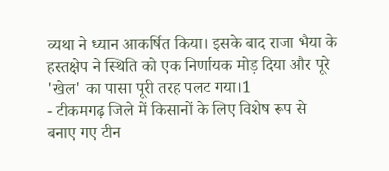व्यथा ने ध्यान आकर्षित किया। इसके बाद राजा भैया के हस्तक्षेप ने स्थिति को एक निर्णायक मोड़ दिया और पूरे 'खेल' का पासा पूरी तरह पलट गया।1
- टीकमगढ़ जिले में किसानों के लिए विशेष रूप से बनाए गए टीन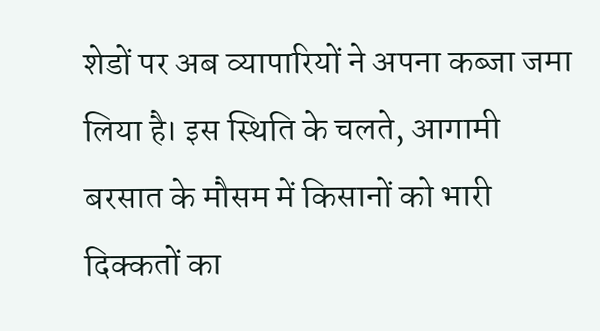शेडों पर अब व्यापारियों ने अपना कब्जा जमा लिया है। इस स्थिति के चलते, आगामी बरसात के मौसम में किसानों को भारी दिक्कतों का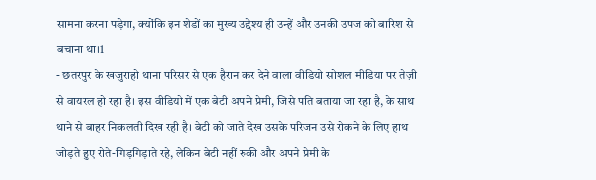सामना करना पड़ेगा, क्योंकि इन शेडों का मुख्य उद्देश्य ही उन्हें और उनकी उपज को बारिश से बचाना था।1
- छतरपुर के खजुराहो थाना परिसर से एक हैरान कर देने वाला वीडियो सोशल मीडिया पर तेज़ी से वायरल हो रहा है। इस वीडियो में एक बेटी अपने प्रेमी, जिसे पति बताया जा रहा है, के साथ थाने से बाहर निकलती दिख रही है। बेटी को जाते देख उसके परिजन उसे रोकने के लिए हाथ जोड़ते हुए रोते-गिड़गिड़ाते रहे, लेकिन बेटी नहीं रुकी और अपने प्रेमी के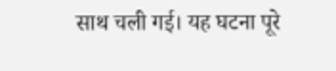साथ चली गई। यह घटना पूरे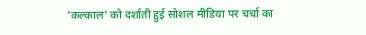'कल्काल' को दर्शाती हुई सोशल मीडिया पर चर्चा का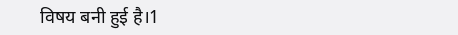विषय बनी हुई है।1